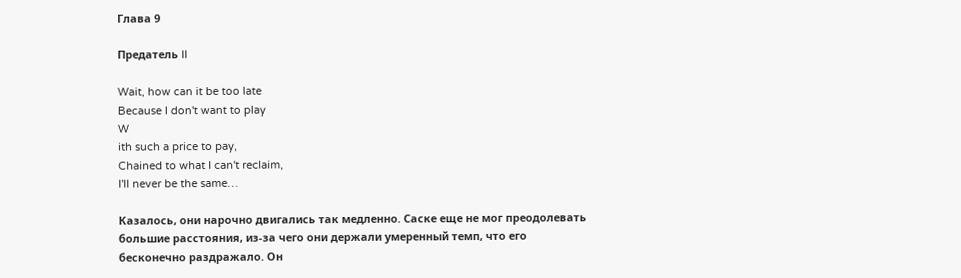Глава 9

Предатель II

Wait, how can it be too late
Because I don't want to play
W
ith such a price to pay,
Chained to what I can't reclaim,
I'll never be the same…

Казалось, они нарочно двигались так медленно. Саске еще не мог преодолевать большие расстояния, из-за чего они держали умеренный темп, что его бесконечно раздражало. Он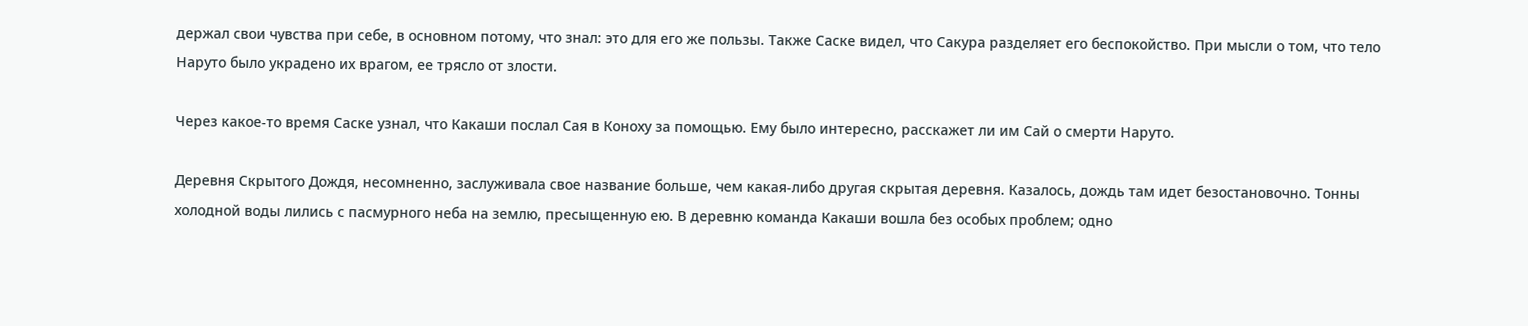держал свои чувства при себе, в основном потому, что знал: это для его же пользы. Также Саске видел, что Сакура разделяет его беспокойство. При мысли о том, что тело Наруто было украдено их врагом, ее трясло от злости.

Через какое-то время Саске узнал, что Какаши послал Сая в Коноху за помощью. Ему было интересно, расскажет ли им Сай о смерти Наруто.

Деревня Скрытого Дождя, несомненно, заслуживала свое название больше, чем какая-либо другая скрытая деревня. Казалось, дождь там идет безостановочно. Тонны холодной воды лились с пасмурного неба на землю, пресыщенную ею. В деревню команда Какаши вошла без особых проблем; одно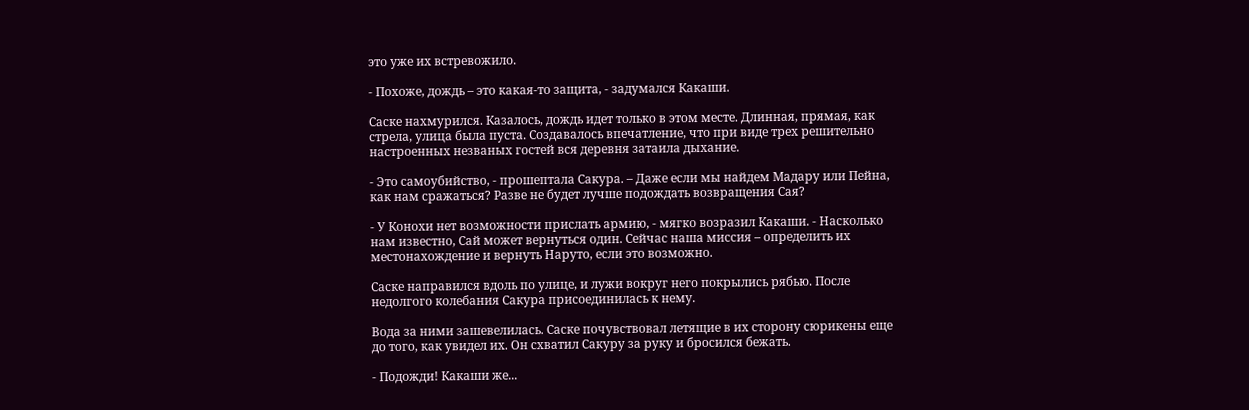это уже их встревожило.

- Похоже, дождь – это какая-то защита, - задумался Какаши.

Саске нахмурился. Казалось, дождь идет только в этом месте. Длинная, прямая, как стрела, улица была пуста. Создавалось впечатление, что при виде трех решительно настроенных незваных гостей вся деревня затаила дыхание.

- Это самоубийство, - прошептала Сакура. – Даже если мы найдем Мадару или Пейна, как нам сражаться? Разве не будет лучше подождать возвращения Сая?

- У Конохи нет возможности прислать армию, - мягко возразил Какаши. - Насколько нам известно, Сай может вернуться один. Сейчас наша миссия – определить их местонахождение и вернуть Наруто, если это возможно.

Саске направился вдоль по улице, и лужи вокруг него покрылись рябью. После недолгого колебания Сакура присоединилась к нему.

Вода за ними зашевелилась. Саске почувствовал летящие в их сторону сюрикены еще до того, как увидел их. Он схватил Сакуру за руку и бросился бежать.

- Подожди! Какаши же...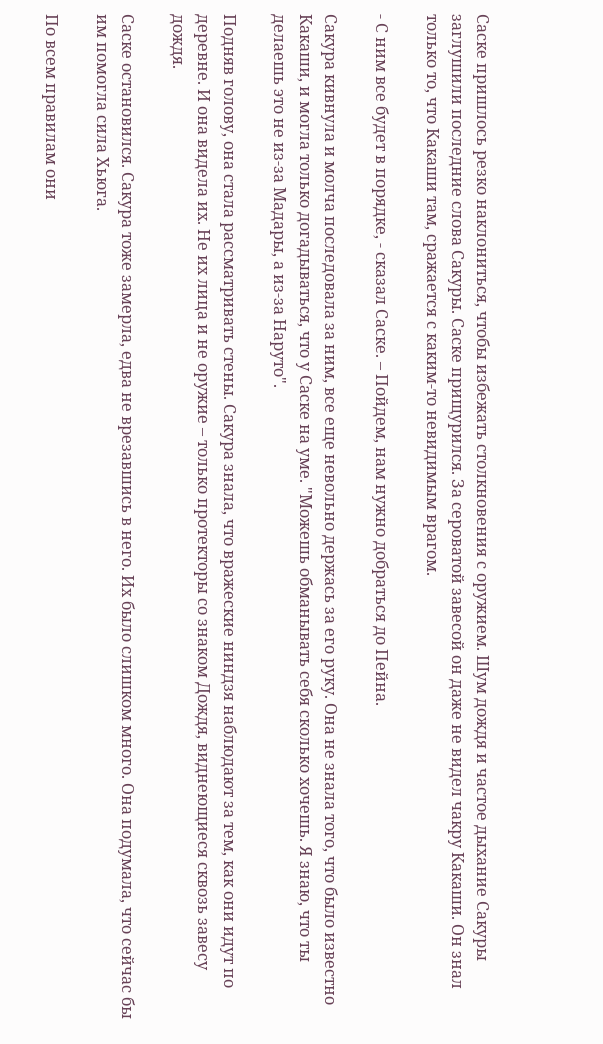Саске пришлось резко наклониться, чтобы избежать столкновения с оружием. Шум дождя и частое дыхание Сакуры заглушили последние слова Сакуры. Саске прищурился. За сероватой завесой он даже не видел чакру Какаши. Он знал только то, что Какаши там, сражается с каким-то невидимым врагом.

- С ним все будет в порядке, - сказал Саске. – Пойдем, нам нужно добраться до Пейна.

Сакура кивнула и молча последовала за ним, все еще невольно держась за его руку. Она не знала того, что было известно Какаши, и могла только догадываться, что у Саске на уме. "Можешь обманывать себя сколько хочешь. Я знаю, что ты делаешь это не из-за Мадары, а из-за Наруто".

Подняв голову, она стала рассматривать стены. Сакура знала, что вражеские ниндзя наблюдают за тем, как они идут по деревне. И она видела их. Не их лица и не оружие – только протекторы со знаком Дождя, виднеющиеся сквозь завесу дождя.

Саске остановился. Сакура тоже замерла, едва не врезавшись в него. Их было слишком много. Она подумала, что сейчас бы им помогла сила Хьюга.

По всем правилам они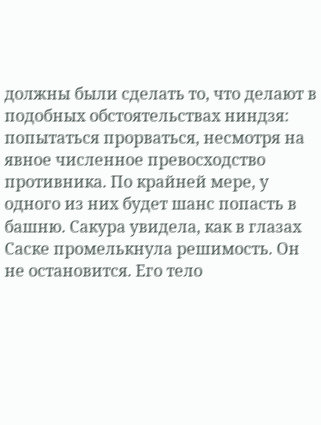должны были сделать то, что делают в подобных обстоятельствах ниндзя: попытаться прорваться, несмотря на явное численное превосходство противника. По крайней мере, у одного из них будет шанс попасть в башню. Сакура увидела, как в глазах Саске промелькнула решимость. Он не остановится. Его тело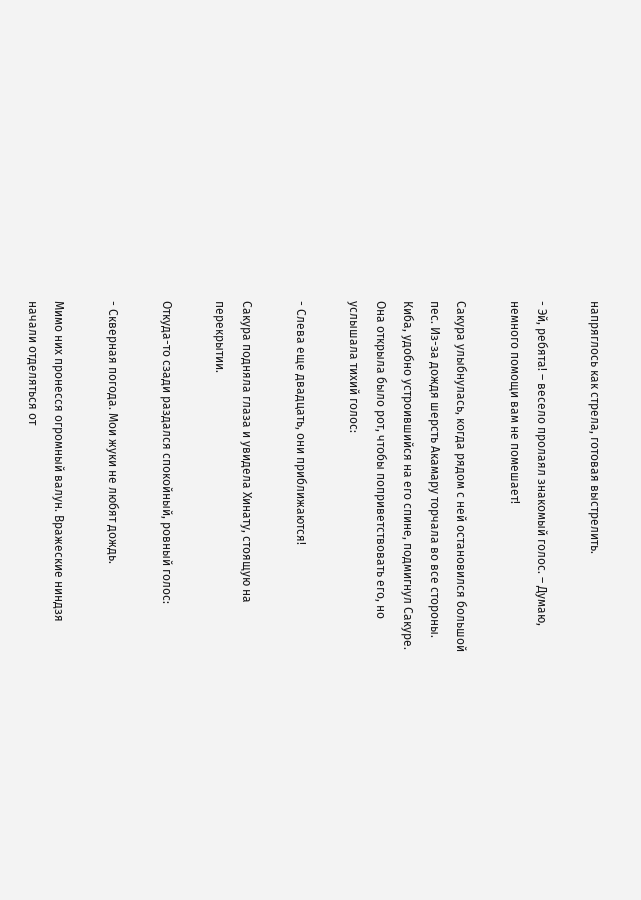напряглось как стрела, готовая выстрелить.

- Эй, ребята! – весело пролаял знакомый голос. – Думаю, немного помощи вам не помешает!

Сакура улыбнулась, когда рядом с ней остановился большой пес. Из-за дождя шерсть Акамару торчала во все стороны. Киба, удобно устроившийся на его спине, подмигнул Сакуре. Она открыла было рот, чтобы поприветствовать его, но услышала тихий голос:

- Слева еще двадцать, они приближаются!

Сакура подняла глаза и увидела Хинату, стоящую на перекрытии.

Откуда-то сзади раздался спокойный, ровный голос:

- Скверная погода. Мои жуки не любят дождь.

Мимо них пронесся огромный валун. Вражеские ниндзя начали отделяться от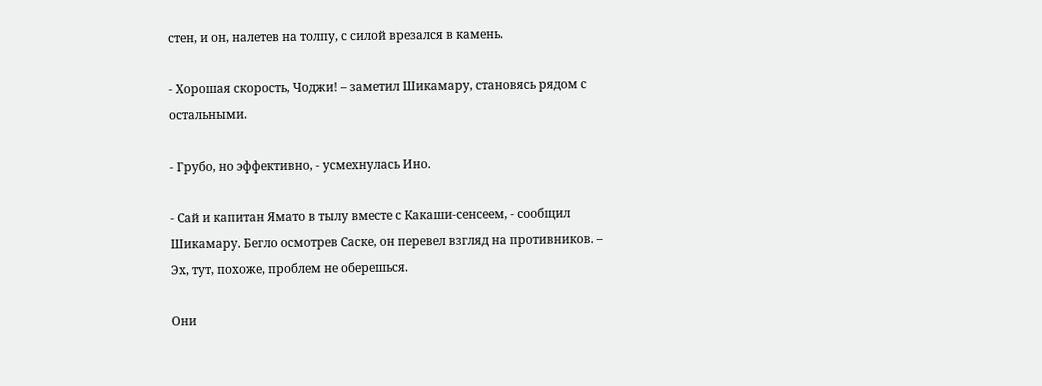стен, и он, налетев на толпу, с силой врезался в камень.

- Хорошая скорость, Чоджи! – заметил Шикамару, становясь рядом с остальными.

- Грубо, но эффективно, - усмехнулась Ино.

- Сай и капитан Ямато в тылу вместе с Какаши-сенсеем, - сообщил Шикамару. Бегло осмотрев Саске, он перевел взгляд на противников. – Эх, тут, похоже, проблем не оберешься.

Они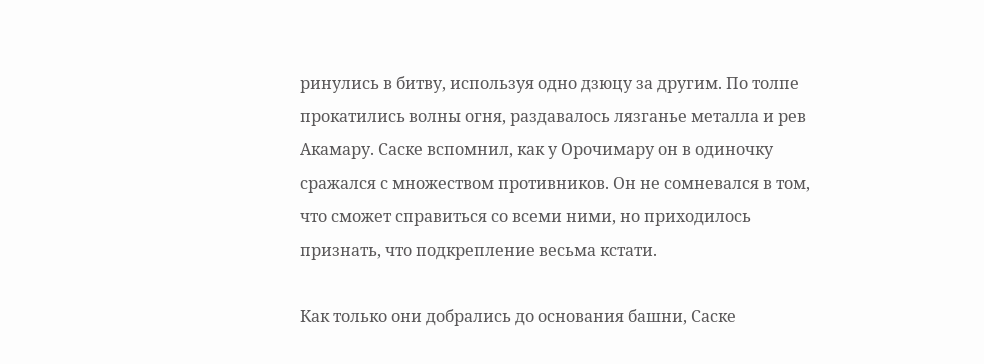ринулись в битву, используя одно дзюцу за другим. По толпе прокатились волны огня, раздавалось лязганье металла и рев Акамару. Саске вспомнил, как у Орочимару он в одиночку сражался с множеством противников. Он не сомневался в том, что сможет справиться со всеми ними, но приходилось признать, что подкрепление весьма кстати.

Как только они добрались до основания башни, Саске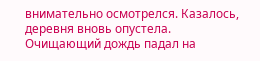внимательно осмотрелся. Казалось, деревня вновь опустела. Очищающий дождь падал на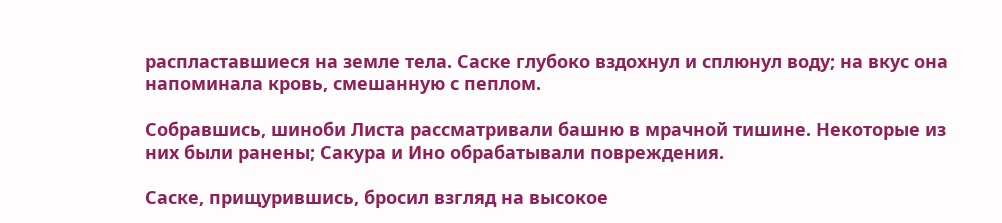распластавшиеся на земле тела. Саске глубоко вздохнул и сплюнул воду; на вкус она напоминала кровь, смешанную с пеплом.

Собравшись, шиноби Листа рассматривали башню в мрачной тишине. Некоторые из них были ранены; Сакура и Ино обрабатывали повреждения.

Саске, прищурившись, бросил взгляд на высокое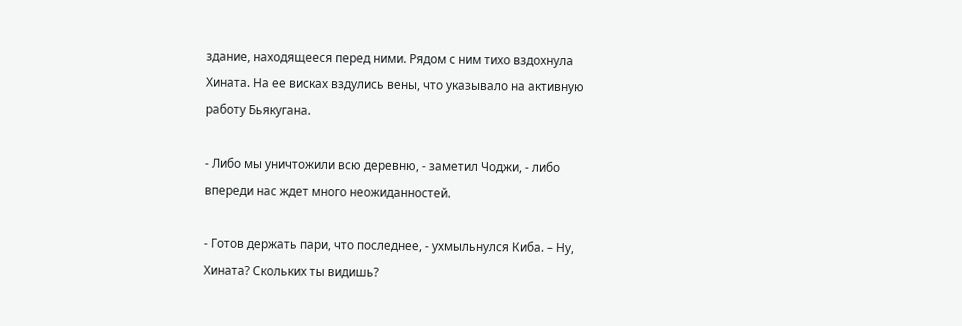здание, находящееся перед ними. Рядом с ним тихо вздохнула Хината. На ее висках вздулись вены, что указывало на активную работу Бьякугана.

- Либо мы уничтожили всю деревню, - заметил Чоджи, - либо впереди нас ждет много неожиданностей.

- Готов держать пари, что последнее, - ухмыльнулся Киба. – Ну, Хината? Скольких ты видишь?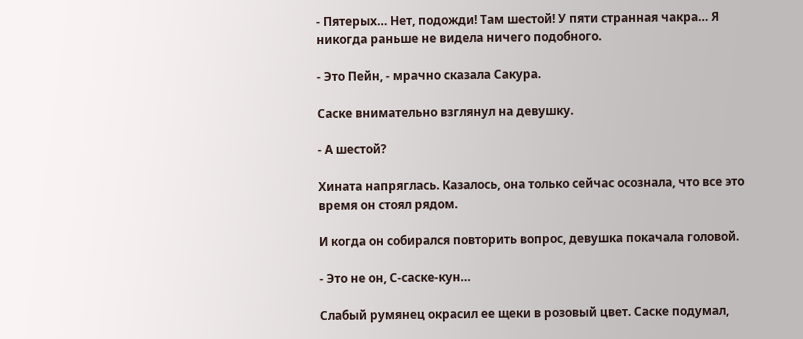- Пятерых… Нет, подожди! Там шестой! У пяти странная чакра… Я никогда раньше не видела ничего подобного.

- Это Пейн, - мрачно сказала Сакура.

Саске внимательно взглянул на девушку.

- А шестой?

Хината напряглась. Казалось, она только сейчас осознала, что все это время он стоял рядом.

И когда он собирался повторить вопрос, девушка покачала головой.

- Это не он, С-саске-кун…

Слабый румянец окрасил ее щеки в розовый цвет. Саске подумал,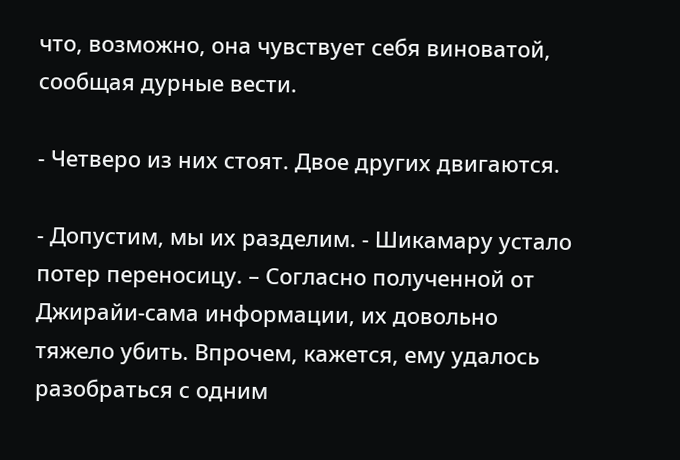что, возможно, она чувствует себя виноватой, сообщая дурные вести.

- Четверо из них стоят. Двое других двигаются.

- Допустим, мы их разделим. - Шикамару устало потер переносицу. – Согласно полученной от Джирайи-сама информации, их довольно тяжело убить. Впрочем, кажется, ему удалось разобраться с одним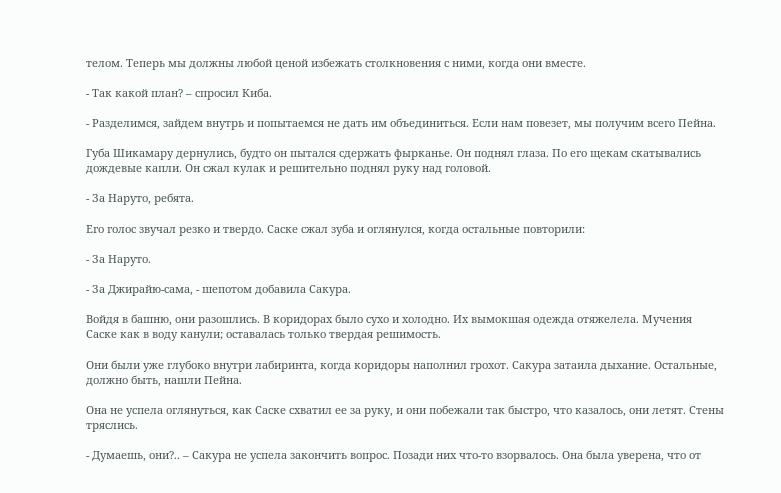телом. Теперь мы должны любой ценой избежать столкновения с ними, когда они вместе.

- Так какой план? – спросил Киба.

- Разделимся, зайдем внутрь и попытаемся не дать им объединиться. Если нам повезет, мы получим всего Пейна.

Губа Шикамару дернулись, будто он пытался сдержать фырканье. Он поднял глаза. По его щекам скатывались дождевые капли. Он сжал кулак и решительно поднял руку над головой.

- За Наруто, ребята.

Его голос звучал резко и твердо. Саске сжал зуба и оглянулся, когда остальные повторили:

- За Наруто.

- За Джирайю-сама, - шепотом добавила Сакура.

Войдя в башню, они разошлись. В коридорах было сухо и холодно. Их вымокшая одежда отяжелела. Мучения Саске как в воду канули; оставалась только твердая решимость.

Они были уже глубоко внутри лабиринта, когда коридоры наполнил грохот. Сакура затаила дыхание. Остальные, должно быть, нашли Пейна.

Она не успела оглянуться, как Саске схватил ее за руку, и они побежали так быстро, что казалось, они летят. Стены тряслись.

- Думаешь, они?.. – Сакура не успела закончить вопрос. Позади них что-то взорвалось. Она была уверена, что от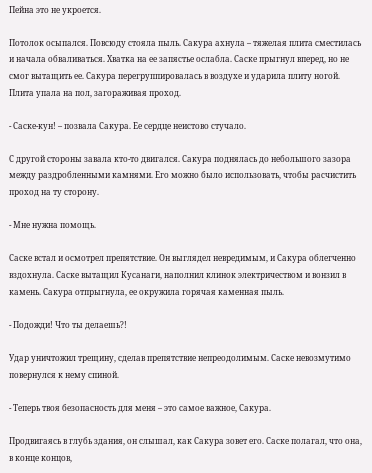Пейна это не укроется.

Потолок осыпался. Повсюду стояла пыль. Сакура ахнула – тяжелая плита сместилась и начала обваливаться. Хватка на ее запястье ослабла. Саске прыгнул вперед, но не смог вытащить ее. Сакура перегруппировалась в воздухе и ударила плиту ногой. Плита упала на пол, загораживая проход.

- Саске-кун! – позвала Сакура. Ее сердце неистово стучало.

С другой стороны завала кто-то двигался. Сакура поднялась до небольшого зазора между раздробленными камнями. Его можно было использовать, чтобы расчистить проход на ту сторону.

- Мне нужна помощь.

Саске встал и осмотрел препятствие. Он выглядел невредимым, и Сакура облегченно вздохнула. Саске вытащил Кусанаги, наполнил клинок электричеством и вонзил в камень. Сакура отпрыгнула, ее окружила горячая каменная пыль.

- Подожди! Что ты делаешь?!

Удар уничтожил трещину, сделав препятствие непреодолимым. Саске невозмутимо повернулся к нему спиной.

- Теперь твоя безопасность для меня – это самое важное, Сакура.

Продвигаясь в глубь здания, он слышал, как Сакура зовет его. Саске полагал, что она, в конце концов,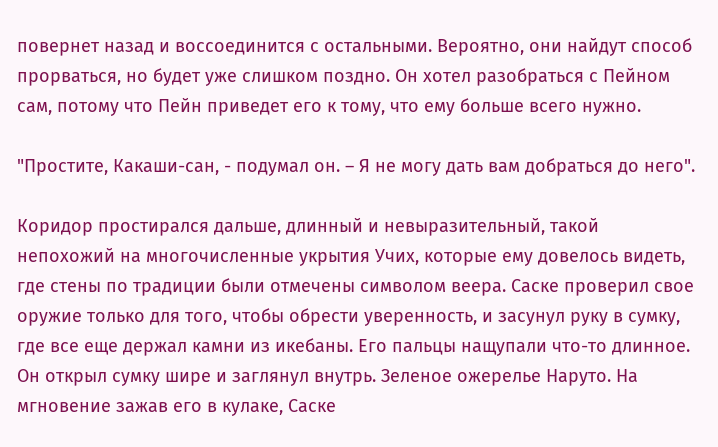повернет назад и воссоединится с остальными. Вероятно, они найдут способ прорваться, но будет уже слишком поздно. Он хотел разобраться с Пейном сам, потому что Пейн приведет его к тому, что ему больше всего нужно.

"Простите, Какаши-сан, - подумал он. – Я не могу дать вам добраться до него".

Коридор простирался дальше, длинный и невыразительный, такой непохожий на многочисленные укрытия Учих, которые ему довелось видеть, где стены по традиции были отмечены символом веера. Саске проверил свое оружие только для того, чтобы обрести уверенность, и засунул руку в сумку, где все еще держал камни из икебаны. Его пальцы нащупали что-то длинное. Он открыл сумку шире и заглянул внутрь. Зеленое ожерелье Наруто. На мгновение зажав его в кулаке, Саске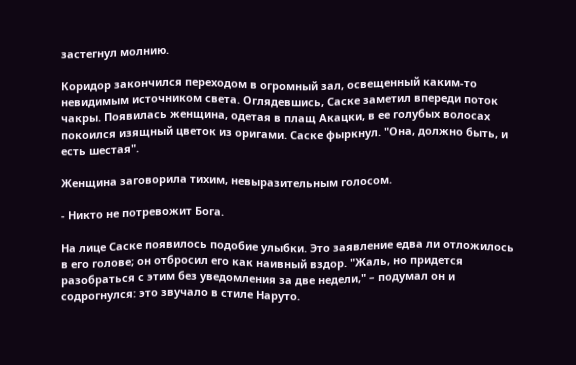застегнул молнию.

Коридор закончился переходом в огромный зал, освещенный каким-то невидимым источником света. Оглядевшись, Саске заметил впереди поток чакры. Появилась женщина, одетая в плащ Акацки, в ее голубых волосах покоился изящный цветок из оригами. Саске фыркнул. "Она, должно быть, и есть шестая".

Женщина заговорила тихим, невыразительным голосом.

- Никто не потревожит Бога.

На лице Саске появилось подобие улыбки. Это заявление едва ли отложилось в его голове; он отбросил его как наивный вздор. "Жаль, но придется разобраться с этим без уведомления за две недели," – подумал он и содрогнулся: это звучало в стиле Наруто.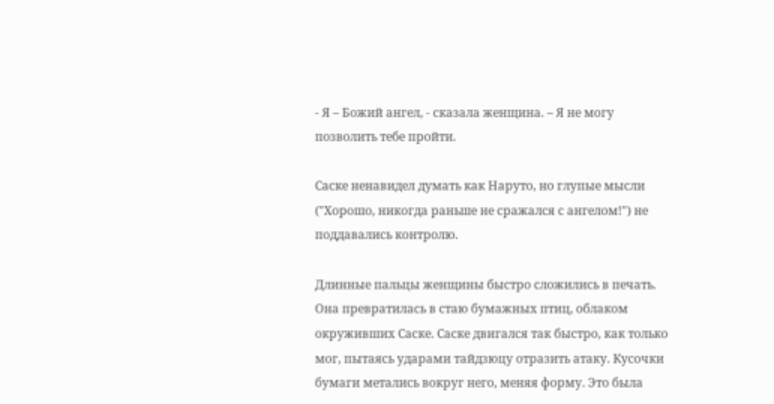- Я – Божий ангел, - сказала женщина. – Я не могу позволить тебе пройти.

Саске ненавидел думать как Наруто, но глупые мысли ("Хорошо, никогда раньше не сражался с ангелом!") не поддавались контролю.

Длинные пальцы женщины быстро сложились в печать. Она превратилась в стаю бумажных птиц, облаком окруживших Саске. Саске двигался так быстро, как только мог, пытаясь ударами тайдзюцу отразить атаку. Кусочки бумаги метались вокруг него, меняя форму. Это была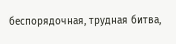беспорядочная, трудная битва,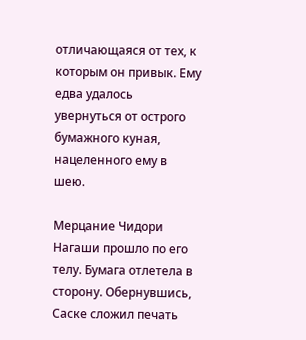отличающаяся от тех, к которым он привык. Ему едва удалось увернуться от острого бумажного куная, нацеленного ему в шею.

Мерцание Чидори Нагаши прошло по его телу. Бумага отлетела в сторону. Обернувшись, Саске сложил печать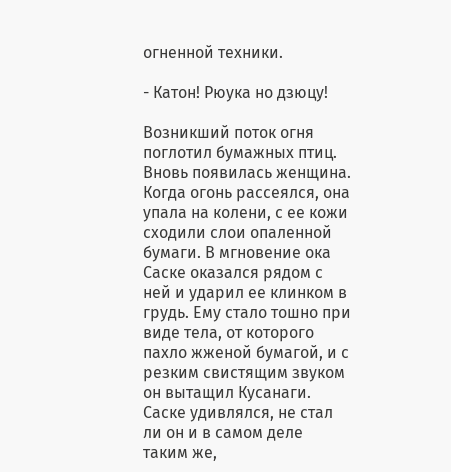огненной техники.

- Катон! Рюука но дзюцу!

Возникший поток огня поглотил бумажных птиц. Вновь появилась женщина. Когда огонь рассеялся, она упала на колени, с ее кожи сходили слои опаленной бумаги. В мгновение ока Саске оказался рядом с ней и ударил ее клинком в грудь. Ему стало тошно при виде тела, от которого пахло жженой бумагой, и с резким свистящим звуком он вытащил Кусанаги. Саске удивлялся, не стал ли он и в самом деле таким же,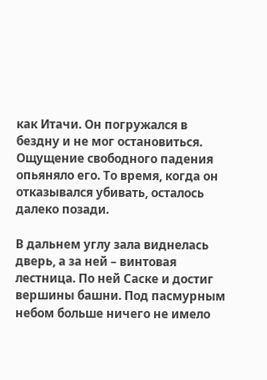как Итачи. Он погружался в бездну и не мог остановиться. Ощущение свободного падения опьяняло его. То время, когда он отказывался убивать, осталось далеко позади.

В дальнем углу зала виднелась дверь, а за ней – винтовая лестница. По ней Саске и достиг вершины башни. Под пасмурным небом больше ничего не имело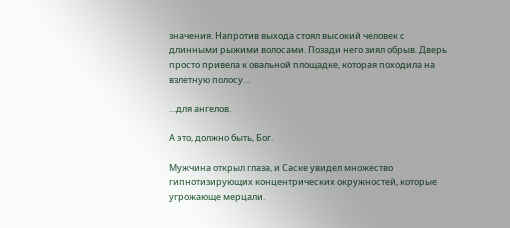значения. Напротив выхода стоял высокий человек с длинными рыжими волосами. Позади него зиял обрыв. Дверь просто привела к овальной площадке, которая походила на взлетную полосу…

…для ангелов.

А это, должно быть, Бог.

Мужчина открыл глаза, и Саске увидел множество гипнотизирующих концентрических окружностей, которые угрожающе мерцали.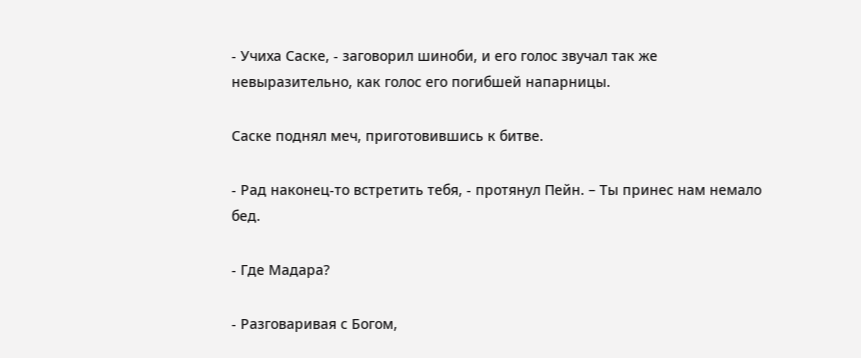- Учиха Саске, - заговорил шиноби, и его голос звучал так же невыразительно, как голос его погибшей напарницы.

Саске поднял меч, приготовившись к битве.

- Рад наконец-то встретить тебя, - протянул Пейн. – Ты принес нам немало бед.

- Где Мадара?

- Разговаривая с Богом,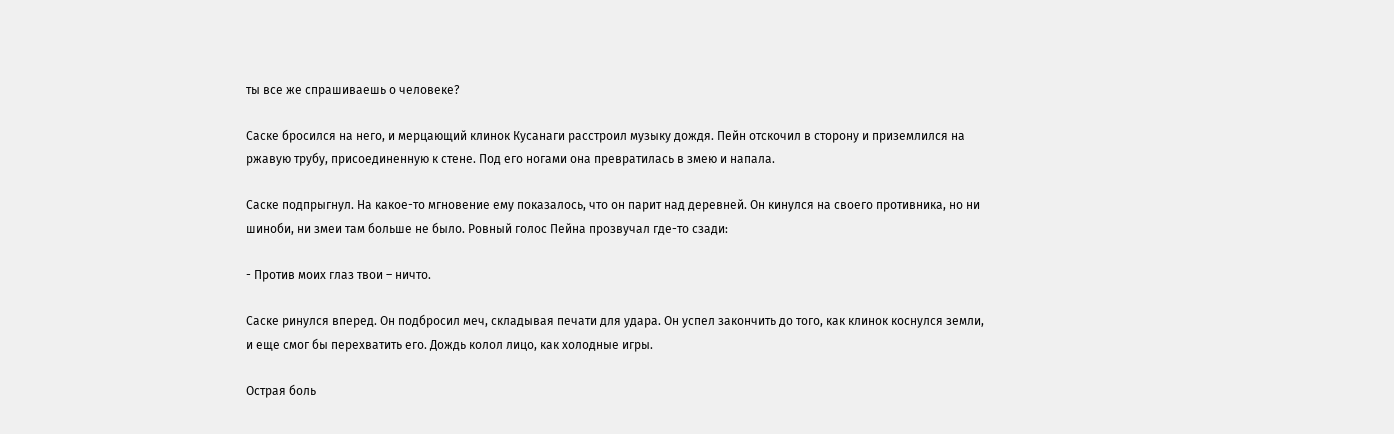ты все же спрашиваешь о человеке?

Саске бросился на него, и мерцающий клинок Кусанаги расстроил музыку дождя. Пейн отскочил в сторону и приземлился на ржавую трубу, присоединенную к стене. Под его ногами она превратилась в змею и напала.

Саске подпрыгнул. На какое-то мгновение ему показалось, что он парит над деревней. Он кинулся на своего противника, но ни шиноби, ни змеи там больше не было. Ровный голос Пейна прозвучал где-то сзади:

- Против моих глаз твои – ничто.

Саске ринулся вперед. Он подбросил меч, складывая печати для удара. Он успел закончить до того, как клинок коснулся земли, и еще смог бы перехватить его. Дождь колол лицо, как холодные игры.

Острая боль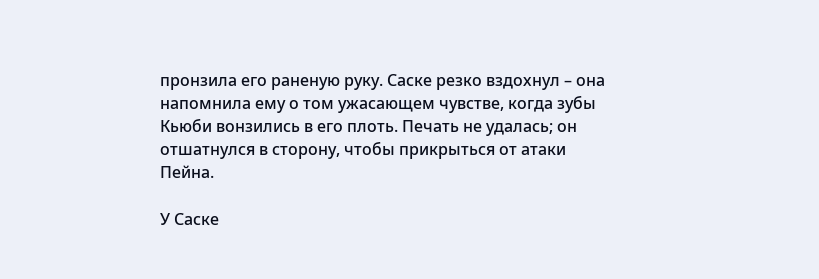пронзила его раненую руку. Саске резко вздохнул – она напомнила ему о том ужасающем чувстве, когда зубы Кьюби вонзились в его плоть. Печать не удалась; он отшатнулся в сторону, чтобы прикрыться от атаки Пейна.

У Саске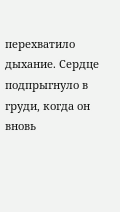перехватило дыхание. Сердце подпрыгнуло в груди, когда он вновь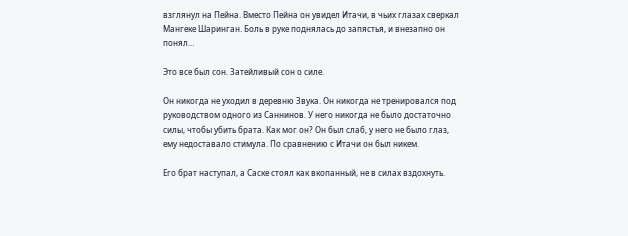взглянул на Пейна. Вместо Пейна он увидел Итачи, в чьих глазах сверкал Мангеке Шаринган. Боль в руке поднялась до запястья, и внезапно он понял…

Это все был сон. Затейливый сон о силе.

Он никогда не уходил в деревню Звука. Он никогда не тренировался под руководством одного из Саннинов. У него никогда не было достаточно силы, чтобы убить брата. Как мог он? Он был слаб, у него не было глаз, ему недоставало стимула. По сравнению с Итачи он был никем.

Его брат наступал, а Саске стоял как вкопанный, не в силах вздохнуть.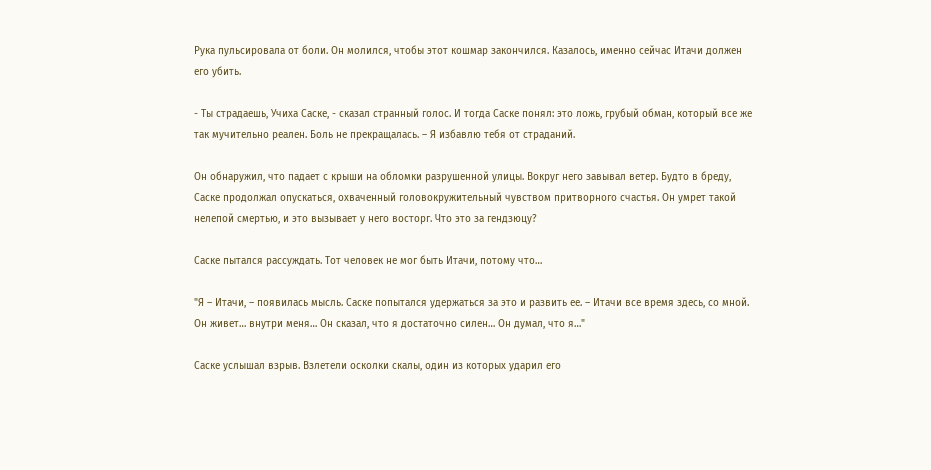Рука пульсировала от боли. Он молился, чтобы этот кошмар закончился. Казалось, именно сейчас Итачи должен его убить.

- Ты страдаешь, Учиха Саске, - сказал странный голос. И тогда Саске понял: это ложь, грубый обман, который все же так мучительно реален. Боль не прекращалась. – Я избавлю тебя от страданий.

Он обнаружил, что падает с крыши на обломки разрушенной улицы. Вокруг него завывал ветер. Будто в бреду, Саске продолжал опускаться, охваченный головокружительный чувством притворного счастья. Он умрет такой нелепой смертью, и это вызывает у него восторг. Что это за гендзюцу?

Саске пытался рассуждать. Тот человек не мог быть Итачи, потому что…

"Я – Итачи, – появилась мысль. Саске попытался удержаться за это и развить ее. – Итачи все время здесь, со мной. Он живет… внутри меня… Он сказал, что я достаточно силен… Он думал, что я…"

Саске услышал взрыв. Взлетели осколки скалы, один из которых ударил его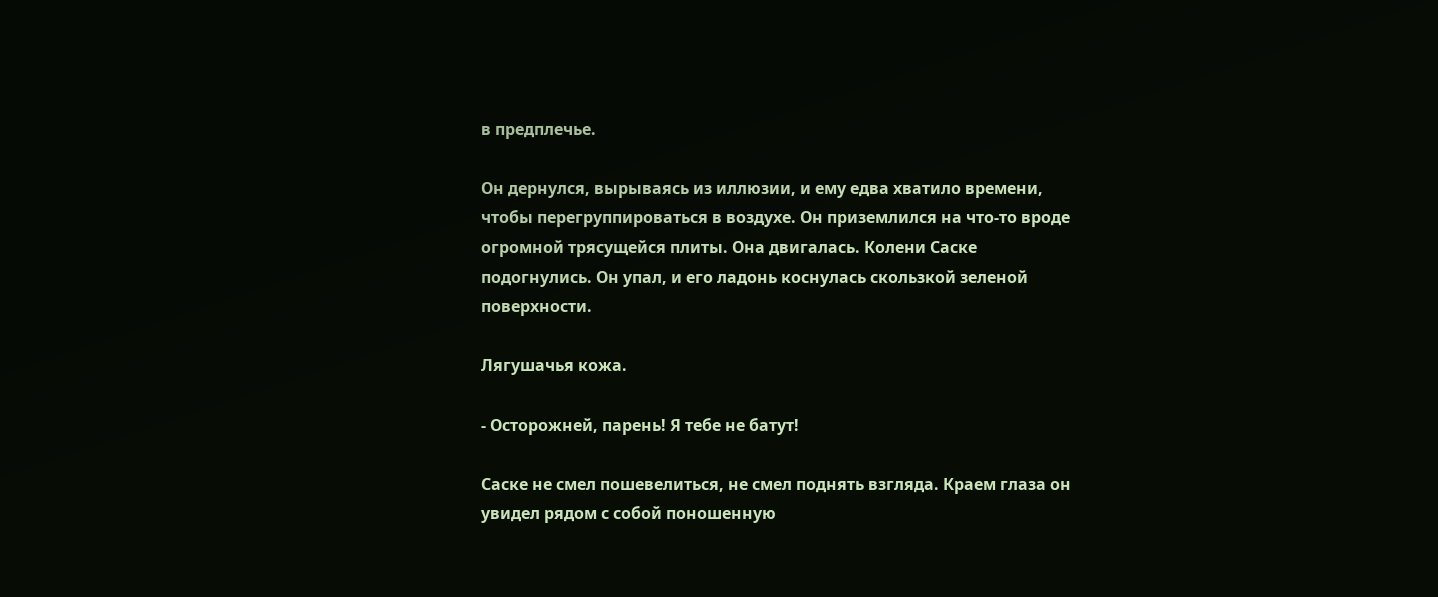в предплечье.

Он дернулся, вырываясь из иллюзии, и ему едва хватило времени, чтобы перегруппироваться в воздухе. Он приземлился на что-то вроде огромной трясущейся плиты. Она двигалась. Колени Саске подогнулись. Он упал, и его ладонь коснулась скользкой зеленой поверхности.

Лягушачья кожа.

- Осторожней, парень! Я тебе не батут!

Саске не смел пошевелиться, не смел поднять взгляда. Краем глаза он увидел рядом с собой поношенную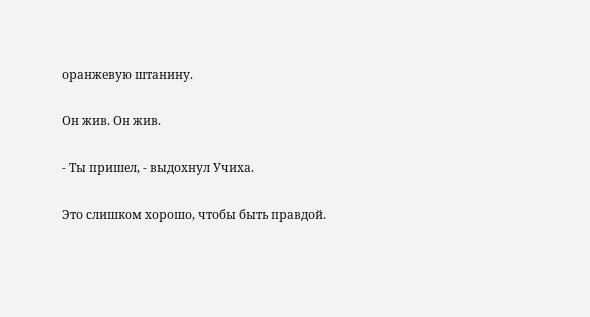оранжевую штанину.

Он жив. Он жив.

- Ты пришел, - выдохнул Учиха.

Это слишком хорошо, чтобы быть правдой.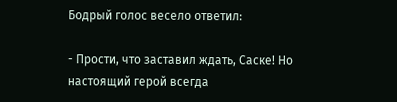Бодрый голос весело ответил:

- Прости, что заставил ждать, Саске! Но настоящий герой всегда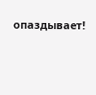опаздывает!